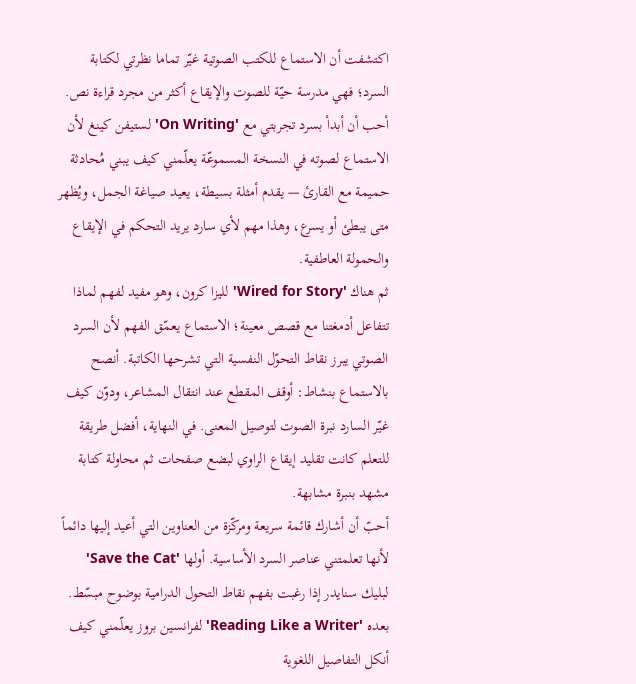اكتشفت أن الاستماع للكتب الصوتية غيّر تماما نظرتي لكتابة السرد؛ فهي مدرسة حيّة للصوت والإيقاع أكثر من مجرد قراءة نص.
أحب أن أبدأ بسرد تجربتي مع 'On Writing' لستيفن كينغ لأن الاستماع لصوته في النسخة المسموعّة يعلّمني كيف يبني مُحادثة حميمة مع القارئ — يقدم أمثلة بسيطة، يعيد صياغة الجمل، ويُظهر متى يبطئ أو يسرع، وهذا مهم لأي سارد يريد التحكم في الإيقاع والحمولة العاطفية.
ثم هناك 'Wired for Story' لليزا كرون، وهو مفيد لفهم لماذا تتفاعل أدمغتنا مع قصص معينة؛ الاستماع يعمّق الفهم لأن السرد الصوتي يبرز نقاط التحوّل النفسية التي تشرحها الكاتبة. أنصح بالاستماع بنشاط: أوقف المقطع عند انتقال المشاعر، ودوّن كيف غيّر السارد نبرة الصوت لتوصيل المعنى. في النهاية، أفضل طريقة للتعلم كانت تقليد إيقاع الراوي لبضع صفحات ثم محاولة كتابة مشهد بنبرة مشابهة.
أحبّ أن أشارك قائمة سريعة ومركّزة من العناوين التي أعيد إليها دائماً لأنها تعلمتني عناصر السرد الأساسية. أولها 'Save the Cat' لبليك سنايدر إذا رغبت بفهم نقاط التحول الدرامية بوضوح مبسّط. بعده 'Reading Like a Writer' لفرانسين بروز يعلّمني كيف أنكل التفاصيل اللغوية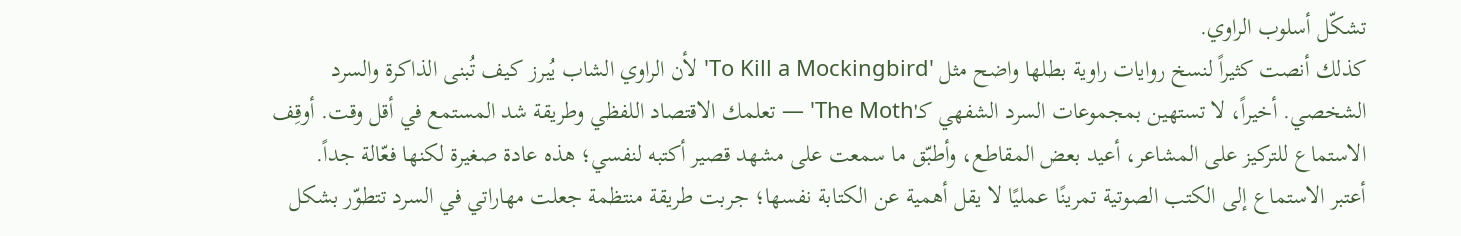تشكّل أسلوب الراوي.
كذلك أنصت كثيراً لنسخ روايات راوية بطلها واضح مثل 'To Kill a Mockingbird' لأن الراوي الشاب يُبرز كيف تُبنى الذاكرة والسرد الشخصي. أخيراً، لا تستهين بمجموعات السرد الشفهي كـ'The Moth' — تعلمك الاقتصاد اللفظي وطريقة شد المستمع في أقل وقت. أوقِف الاستماع للتركيز على المشاعر، أعيد بعض المقاطع، وأطبّق ما سمعت على مشهد قصير أكتبه لنفسي؛ هذه عادة صغيرة لكنها فعّالة جداً.
أعتبر الاستماع إلى الكتب الصوتية تمرينًا عمليًا لا يقل أهمية عن الكتابة نفسها؛ جربت طريقة منتظمة جعلت مهاراتي في السرد تتطوّر بشكل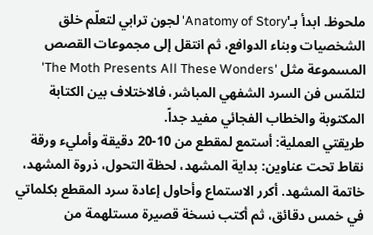ملحوظ. ابدأ بـ'Anatomy of Story' لجون ترابي لتعلّم خلق الشخصيات وبناء الدوافع، ثم انتقل إلى مجموعات القصص المسموعة مثل 'The Moth Presents All These Wonders' لتلمّس فن السرد الشفهي المباشر، فالاختلاف بين الكتابة المكتوبة والخطاب الفجائي مفيد جداً.
طريقتي العملية: أستمع لمقطع من 10-20 دقيقة وأمليء ورقة نقاط تحت عناوين: بداية المشهد، لحظة التحول، ذروة المشهد، خاتمة المشهد. أكرر الاستماع وأحاول إعادة سرد المقطع بكلماتي في خمس دقائق، ثم أكتب نسخة قصيرة مستلهمة من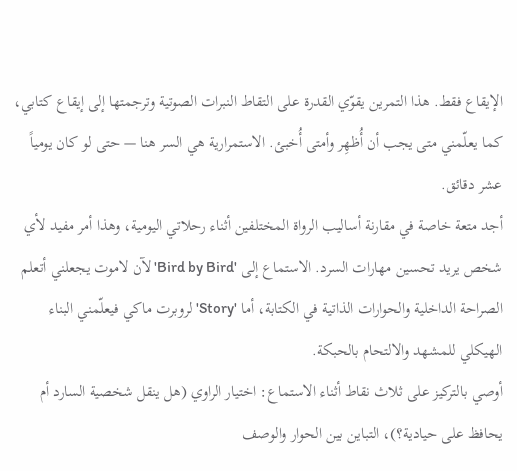الإيقاع فقط. هذا التمرين يقوّي القدرة على التقاط النبرات الصوتية وترجمتها إلى إيقاع كتابي، كما يعلّمني متى يجب أن أُظهِر وأمتى أُخبئ. الاستمرارية هي السر هنا — حتى لو كان يومياً عشر دقائق.
أجد متعة خاصة في مقارنة أساليب الرواة المختلفين أثناء رحلاتي اليومية، وهذا أمر مفيد لأي شخص يريد تحسين مهارات السرد. الاستماع إلى 'Bird by Bird' لآن لاموت يجعلني أتعلم الصراحة الداخلية والحوارات الذاتية في الكتابة، أما 'Story' لروبرت ماكي فيعلّمني البناء الهيكلي للمشهد والالتحام بالحبكة.
أوصي بالتركيز على ثلاث نقاط أثناء الاستماع: اختيار الراوي (هل ينقل شخصية السارد أم يحافظ على حيادية؟)، التباين بين الحوار والوصف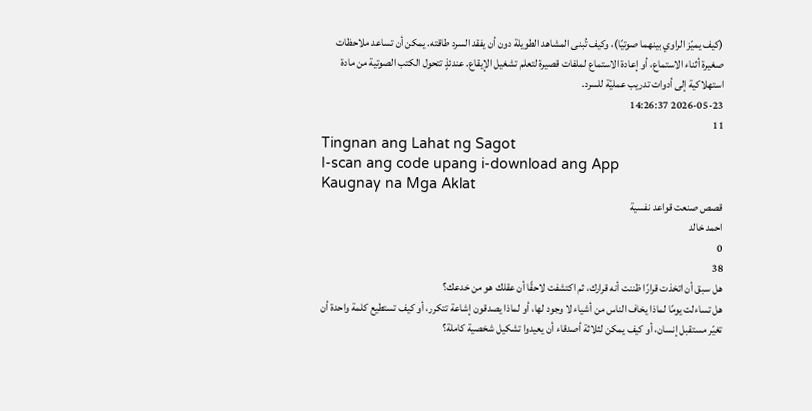(كيف يميّز الراوي بينهما صوتيًا)، وكيف تُبنى المشاهد الطويلة دون أن يفقد السرد طاقته. يمكن أن تساعد ملاحظات صغيرة أثناء الاستماع، أو إعادة الاستماع لملفات قصيرة لتعلم تشغيل الإيقاع. عندئذٍ تتحول الكتب الصوتية من مادة استهلاكية إلى أدوات تدريب عمليّة للسرد.
2026-05-23 14:26:37
11
Tingnan ang Lahat ng Sagot
I-scan ang code upang i-download ang App
Kaugnay na Mga Aklat
قصص صنعت قواعد نفسية
احمد خالد
0
38
هل سبق أن اتخذت قرارًا ظننت أنه قرارك، ثم اكتشفت لاحقًا أن عقلك هو من خدعك؟
هل تساءلت يومًا لماذا يخاف الناس من أشياء لا وجود لها، أو لماذا يصدقون إشاعة تتكرر، أو كيف تستطيع كلمة واحدة أن تغيّر مستقبل إنسان، أو كيف يمكن لثلاثة أصدقاء أن يعيدوا تشكيل شخصية كاملة؟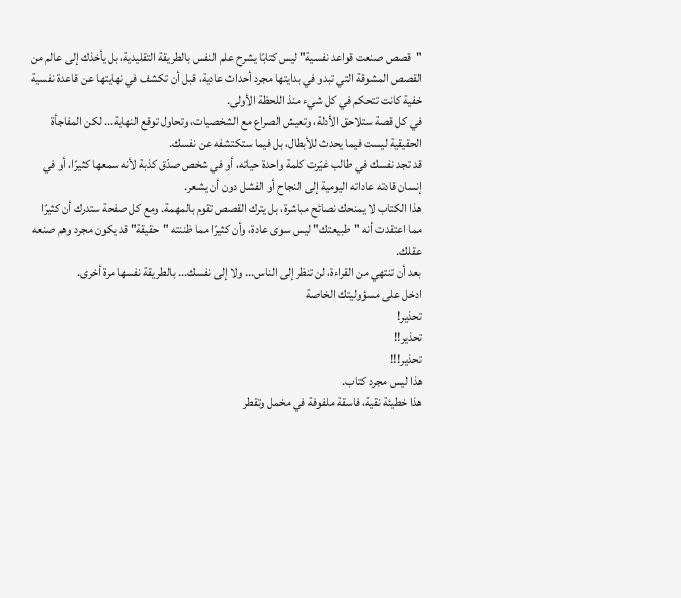"قصص صنعت قواعد نفسية" ليس كتابًا يشرح علم النفس بالطريقة التقليدية، بل يأخذك إلى عالم من القصص المشوقة التي تبدو في بدايتها مجرد أحداث عادية، قبل أن تكشف في نهايتها عن قاعدة نفسية خفية كانت تتحكم في كل شيء منذ اللحظة الأولى.
في كل قصة ستلاحق الأدلة، وتعيش الصراع مع الشخصيات، وتحاول توقع النهاية... لكن المفاجأة الحقيقية ليست فيما يحدث للأبطال، بل فيما ستكتشفه عن نفسك.
قد تجد نفسك في طالب غيّرت كلمة واحدة حياته، أو في شخص صدّق كذبة لأنه سمعها كثيرًا، أو في إنسان قادته عاداته اليومية إلى النجاح أو الفشل دون أن يشعر.
هذا الكتاب لا يمنحك نصائح مباشرة، بل يترك القصص تقوم بالمهمة. ومع كل صفحة ستدرك أن كثيرًا مما اعتقدت أنه "طبيعتك" ليس سوى عادة، وأن كثيرًا مما ظننته "حقيقة" قد يكون مجرد وهم صنعه عقلك.
بعد أن تنتهي من القراءة، لن تنظر إلى الناس... ولا إلى نفسك... بالطريقة نفسها مرة أخرى.
ادخل على مسؤوليتك الخاصة
تحذير!
تحذير!!
تحذير!!!
هذا ليس مجرد كتاب.
هذا خطيئة نقية، فاسقة ملفوفة في مخمل وتقطر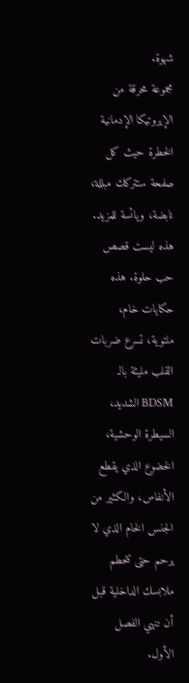شهوة.
مجموعة محرقة من الإيروتيكا الإدمانية الخطرة حيث كل صفحة ستتركك مبللة، نابضة، ويائسة للمزيد. هذه ليست قصص حب حلوة. هذه حكايات خام، ملتوية، تسرع ضربات القلب مليئة بالـ BDSM الشديد، السيطرة الوحشية، الخضوع الذي يقطع الأنفاس، والكثير من الجنس الخام الذي لا يرحم حتى تتحطم ملابسك الداخلية قبل أن تنهي الفصل الأول.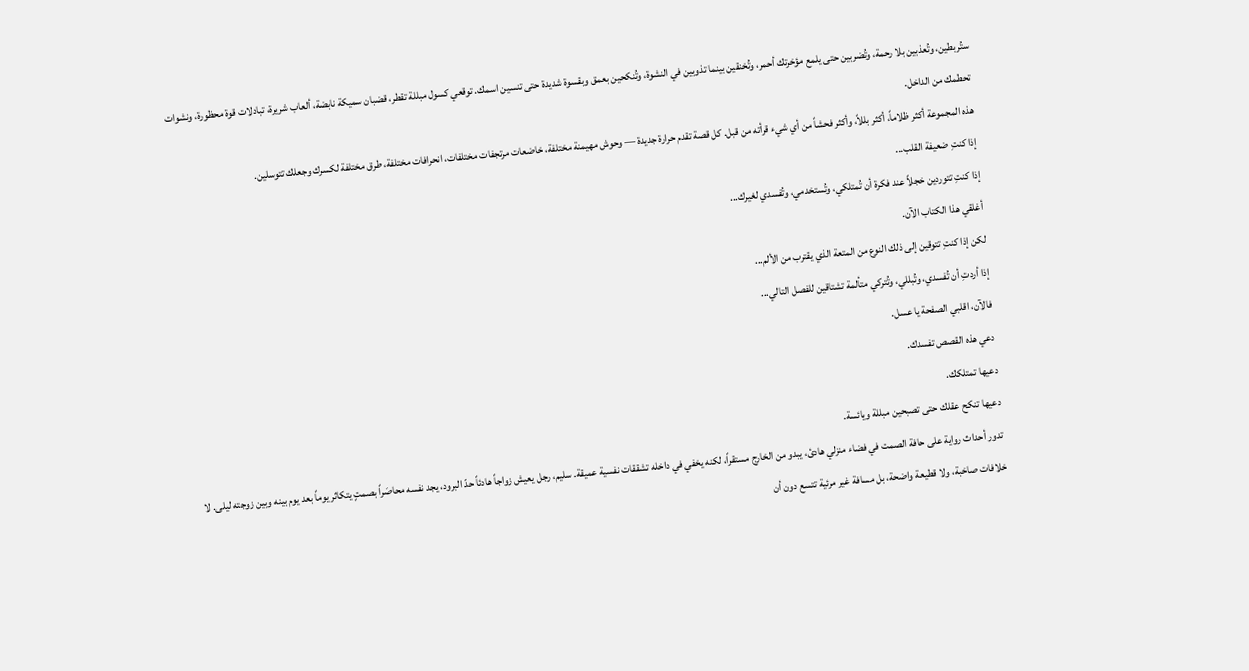ستُربطين، وتُعذبين بلا رحمة، وتُضربين حتى يلمع مؤخرتك أحمر، وتُخنقين بينما تذوبين في النشوة، وتُنكحين بعمق وبقسوة شديدة حتى تنسين اسمك. توقعي كسول مبللة تقطر، قضبان سميكة نابضة، ألعاب شريرة، تبادلات قوة محظورة، ونشوات تحطمك من الداخل.
هذه المجموعة أكثر ظلاماً، أكثر بللاً، وأكثر فحشاً من أي شيء قرأته من قبل. كل قصة تقدم حرارة جديدة — وحوش مهيمنة مختلفة، خاضعات مرتجفات مختلفات، انحرافات مختلفة، طرق مختلفة لكسرك وجعلك تتوسلين.
إذا كنتِ ضعيفة القلب...
إذا كنتِ تتوردين خجلاً عند فكرة أن تُمتلكي، وتُستخدمي، وتُفسدي لغيرك...
أغلقي هذا الكتاب الآن.
لكن إذا كنتِ تتوقين إلى ذلك النوع من المتعة الذي يقترب من الألم...
إذا أردتِ أن تُفسدي، وتُبللي، وتُتركي متألمة تشتاقين للفصل التالي...
فالآن، اقلبي الصفحة يا عسل.
دعي هذه القصص تفسدك.
دعيها تمتلكك.
دعيها تنكح عقلك حتى تصبحين مبللة ويائسة.
تدور أحداث رواية على حافة الصمت في فضاء منزلي هادئ، يبدو من الخارج مستقراً، لكنه يخفي في داخله تشققات نفسية عميقة. سليم، رجل يعيش زواجاً هادئاً حدّ البرود، يجد نفسه محاصَراً بصمتٍ يتكاثر يوماً بعد يوم بينه وبين زوجته ليلى. لا خلافات صاخبة، ولا قطيعة واضحة، بل مسافة غير مرئية تتسع دون أن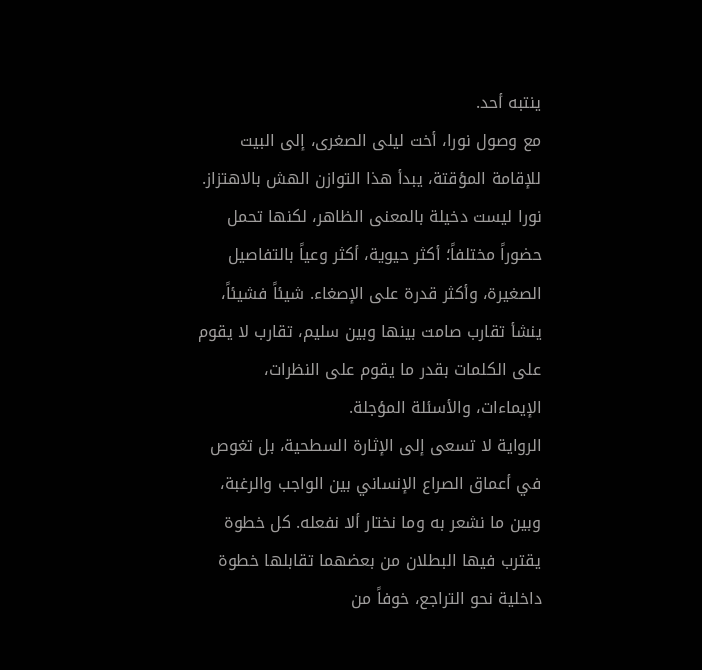ينتبه أحد.
مع وصول نورا، أخت ليلى الصغرى، إلى البيت للإقامة المؤقتة، يبدأ هذا التوازن الهش بالاهتزاز. نورا ليست دخيلة بالمعنى الظاهر، لكنها تحمل حضوراً مختلفاً؛ أكثر حيوية، أكثر وعياً بالتفاصيل الصغيرة، وأكثر قدرة على الإصغاء. شيئاً فشيئاً، ينشأ تقارب صامت بينها وبين سليم، تقارب لا يقوم على الكلمات بقدر ما يقوم على النظرات، الإيماءات، والأسئلة المؤجلة.
الرواية لا تسعى إلى الإثارة السطحية، بل تغوص في أعماق الصراع الإنساني بين الواجب والرغبة، وبين ما نشعر به وما نختار ألا نفعله. كل خطوة يقترب فيها البطلان من بعضهما تقابلها خطوة داخلية نحو التراجع، خوفاً من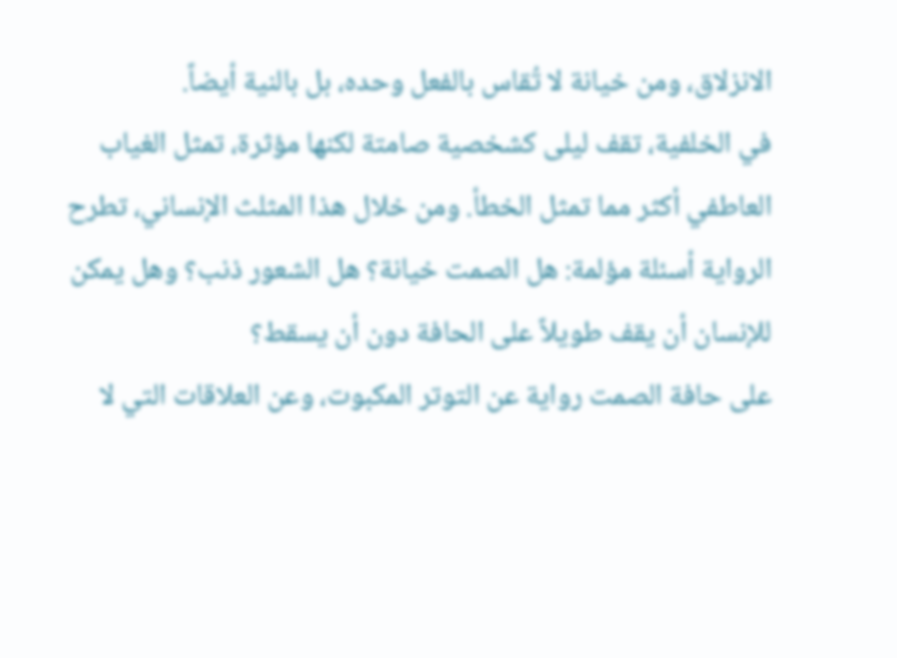الانزلاق، ومن خيانة لا تُقاس بالفعل وحده، بل بالنية أيضاً.
في الخلفية، تقف ليلى كشخصية صامتة لكنها مؤثرة، تمثل الغياب العاطفي أكثر مما تمثل الخطأ. ومن خلال هذا المثلث الإنساني، تطرح الرواية أسئلة مؤلمة: هل الصمت خيانة؟ هل الشعور ذنب؟ وهل يمكن للإنسان أن يقف طويلاً على الحافة دون أن يسقط؟
على حافة الصمت رواية عن التوتر المكبوت، وعن العلاقات التي لا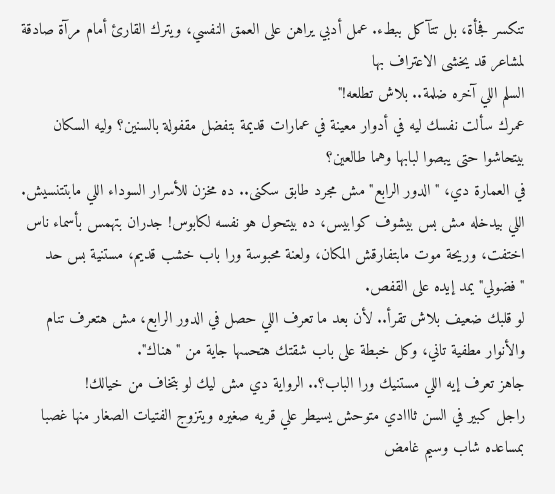تنكسر فجأة، بل تتآكل ببطء. عمل أدبي يراهن على العمق النفسي، ويترك القارئ أمام مرآة صادقة لمشاعر قد يخشى الاعتراف بها
السلم اللي آخره ضلمة.. بلاش تطلعه!"
عمرك سألت نفسك ليه في أدوار معينة في عمارات قديمة بتفضل مقفولة بالسنين؟ وليه السكان بيتحاشوا حتى يبصوا لبابها وهما طالعين؟
في العمارة دي، "الدور الرابع" مش مجرد طابق سكنى.. ده مخزن للأسرار السوداء اللي مابتتنسيش. اللي بيدخله مش بس بيشوف كوابيس، ده بيتحول هو نفسه لكابوس! جدران بتهمس بأسماء ناس اختفت، وريحة موت مابتفارقش المكان، ولعنة محبوسة ورا باب خشب قديم، مستنية بس حد "فضولي" يمد إيده على القفص.
لو قلبك ضعيف بلاش تقرأ.. لأن بعد ما تعرف اللي حصل في الدور الرابع، مش هتعرف تنام والأنوار مطفية تاني، وكل خبطة على باب شقتك هتحسها جاية من "هناك".
جاهز تعرف إيه اللي مستنيك ورا الباب؟.. الرواية دي مش ليك لو بتخاف من خيالك!
راجل كبير في السن ثااادي متوحش يسيطر علي قريه صغيره ويتزوج الفتيات الصغار منها غصبا بمساعده شاب وسيم غامض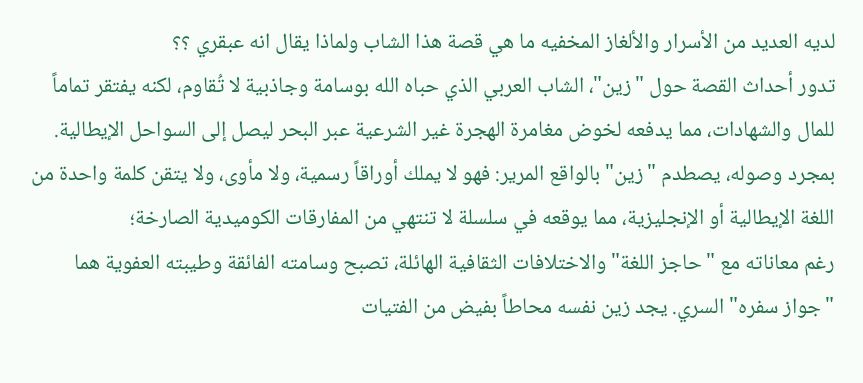لديه العديد من الأسرار والألغاز المخفيه ما هي قصة هذا الشاب ولماذا يقال انه عبقري ؟؟
تدور أحداث القصة حول "زين"، الشاب العربي الذي حباه الله بوسامة وجاذبية لا تُقاوم، لكنه يفتقر تماماً للمال والشهادات، مما يدفعه لخوض مغامرة الهجرة غير الشرعية عبر البحر ليصل إلى السواحل الإيطالية.
بمجرد وصوله، يصطدم "زين" بالواقع المرير: فهو لا يملك أوراقاً رسمية، ولا مأوى، ولا يتقن كلمة واحدة من اللغة الإيطالية أو الإنجليزية، مما يوقعه في سلسلة لا تنتهي من المفارقات الكوميدية الصارخة؛
رغم معاناته مع "حاجز اللغة" والاختلافات الثقافية الهائلة، تصبح وسامته الفائقة وطيبته العفوية هما "جواز سفره" السري. يجد زين نفسه محاطاً بفيض من الفتيات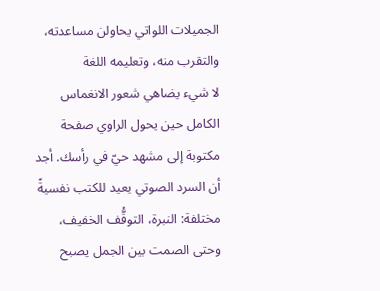الجميلات اللواتي يحاولن مساعدته، والتقرب منه، وتعليمه اللغة
لا شيء يضاهي شعور الانغماس الكامل حين يحول الراوي صفحة مكتوبة إلى مشهد حيّ في رأسك. أجد أن السرد الصوتي يعيد للكتب نفسيةً مختلفة: النبرة، التوقُّف الخفيف، وحتى الصمت بين الجمل يصبح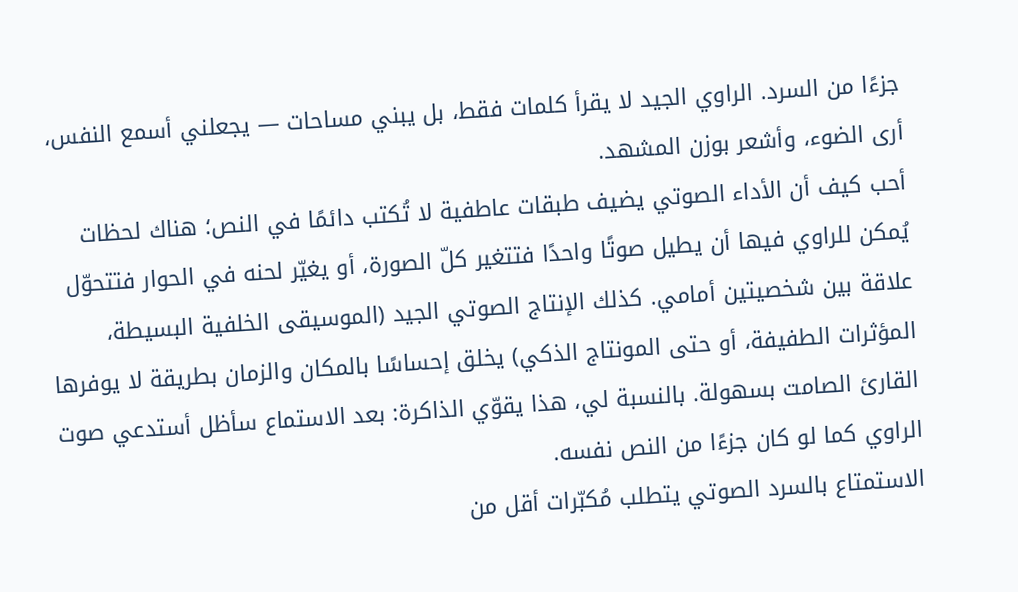جزءًا من السرد. الراوي الجيد لا يقرأ كلمات فقط، بل يبني مساحات — يجعلني أسمع النفس، أرى الضوء، وأشعر بوزن المشهد.
أحب كيف أن الأداء الصوتي يضيف طبقات عاطفية لا تُكتب دائمًا في النص؛ هناك لحظات يُمكن للراوي فيها أن يطيل صوتًا واحدًا فتتغير كلّ الصورة، أو يغيّر لحنه في الحوار فتتحوّل علاقة بين شخصيتين أمامي. كذلك الإنتاج الصوتي الجيد (الموسيقى الخلفية البسيطة، المؤثرات الطفيفة، أو حتى المونتاج الذكي) يخلق إحساسًا بالمكان والزمان بطريقة لا يوفرها القارئ الصامت بسهولة. بالنسبة لي، هذا يقوّي الذاكرة: بعد الاستماع سأظل أستدعي صوت الراوي كما لو كان جزءًا من النص نفسه.
الاستمتاع بالسرد الصوتي يتطلب مُكبّرات أقل من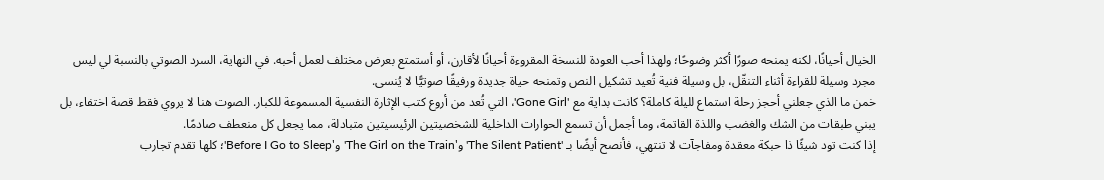الخيال أحيانًا، لكنه يمنحه صورًا أكثر وضوحًا؛ ولهذا أحب العودة للنسخة المقروءة أحيانًا لأقارن، أو أستمتع بعرض مختلف لعمل أحبه. في النهاية، السرد الصوتي بالنسبة لي ليس مجرد وسيلة للقراءة أثناء التنقّل، بل وسيلة فنية تُعيد تشكيل النص وتمنحه حياة جديدة ورفيقًا صوتيًّا لا يُنسى.
خمن ما الذي جعلني أحجز رحلة استماع لليلة كاملة؟ كانت بداية مع 'Gone Girl'، التي تُعد من أروع كتب الإثارة النفسية المسموعة للكبار. الصوت هنا لا يروي فقط قصة اختفاء، بل يبني طبقات من الشك والغضب واللذة القاتمة، وما أجمل أن تسمع الحوارات الداخلية للشخصيتين الرئيسيتين متبادلة، مما يجعل كل منعطف صادمًا.
إذا كنت تود شيئًا ذا حبكة معقدة ومفاجآت لا تنتهي، فأنصح أيضًا بـ 'The Silent Patient' و'The Girl on the Train' و'Before I Go to Sleep'؛ كلها تقدم تجارب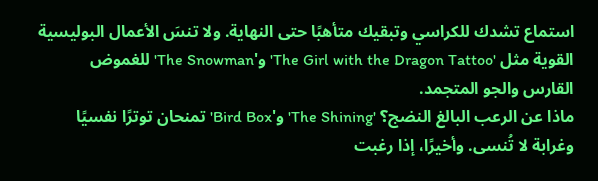استماع تشدك للكراسي وتبقيك متأهبًا حتى النهاية. ولا تنسَ الأعمال البوليسية القوية مثل 'The Girl with the Dragon Tattoo' و'The Snowman' للغموض القارس والجو المتجمد.
ماذا عن الرعب البالغ النضج؟ 'The Shining' و'Bird Box' تمنحان توترًا نفسيًا وغرابة لا تُنسى. وأخيرًا، إذا رغبت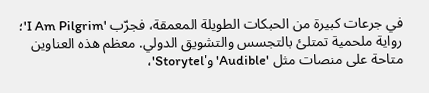في جرعات كبيرة من الحبكات الطويلة المعمقة، فجرّب 'I Am Pilgrim'؛ رواية ملحمية تمتلئ بالتجسس والتشويق الدولي. معظم هذه العناوين متاحة على منصات مثل 'Audible' و'Storytel'،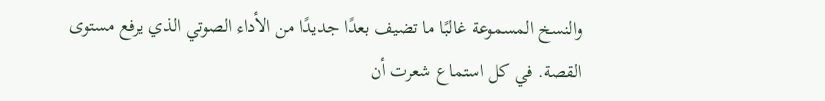والنسخ المسموعة غالبًا ما تضيف بعدًا جديدًا من الأداء الصوتي الذي يرفع مستوى القصة. في كل استماع شعرت أن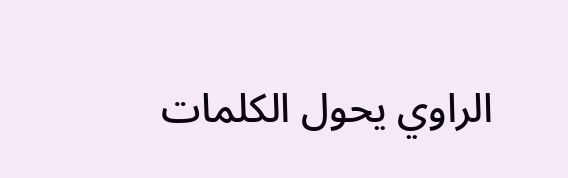الراوي يحول الكلمات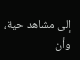إلى مشاهد حية، وأن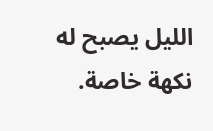الليل يصبح له نكهة خاصة.